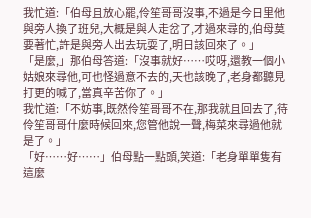我忙道:「伯母且放心罷,伶笙哥哥沒事,不過是今日里他與旁人換了班兒,大概是與人走岔了,才過來尋的,伯母莫要著忙,許是與旁人出去玩耍了,明日該回來了。」
「是麼,」那伯母答道:「沒事就好……哎呀,還教一個小姑娘來尋他,可也怪過意不去的,天也該晚了,老身都聽見打更的喊了,當真辛苦你了。」
我忙道:「不妨事,既然伶笙哥哥不在,那我就且回去了,待伶笙哥哥什麼時候回來,您管他說一聲,梅菜來尋過他就是了。」
「好……好……」伯母點一點頭,笑道:「老身單單隻有這麼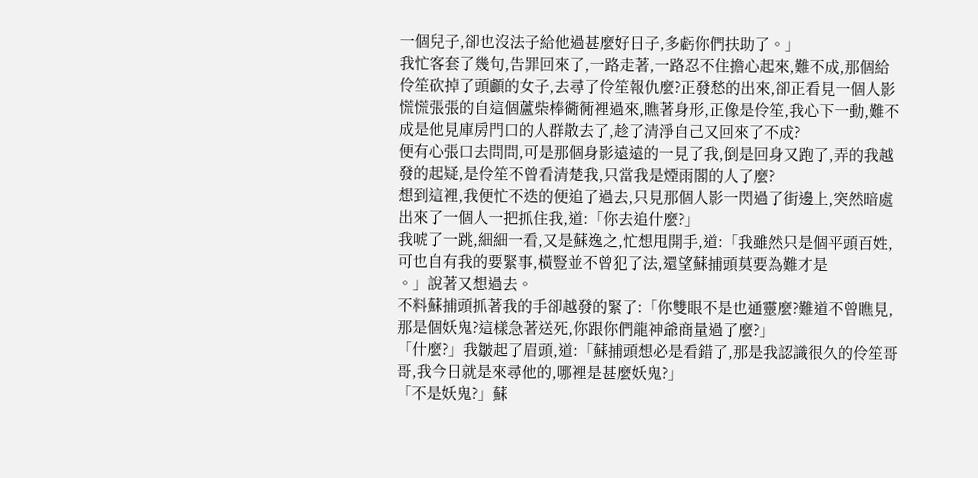一個兒子,卻也沒法子給他過甚麼好日子,多虧你們扶助了。」
我忙客套了幾句,告罪回來了,一路走著,一路忍不住擔心起來,難不成,那個給伶笙砍掉了頭顱的女子,去尋了伶笙報仇麼?正發愁的出來,卻正看見一個人影慌慌張張的自這個蘆柴棒衚衕裡過來,瞧著身形,正像是伶笙,我心下一動,難不成是他見庫房門口的人群散去了,趁了清淨自己又回來了不成?
便有心張口去問問,可是那個身影遠遠的一見了我,倒是回身又跑了,弄的我越發的起疑,是伶笙不曾看清楚我,只當我是煙雨閣的人了麼?
想到這裡,我便忙不迭的便追了過去,只見那個人影一閃過了街邊上,突然暗處出來了一個人一把抓住我,道:「你去追什麼?」
我唬了一跳,細細一看,又是蘇逸之,忙想甩開手,道:「我雖然只是個平頭百姓,可也自有我的要緊事,橫豎並不曾犯了法,還望蘇捕頭莫要為難才是
。」說著又想過去。
不料蘇捕頭抓著我的手卻越發的緊了:「你雙眼不是也通靈麼?難道不曾瞧見,那是個妖鬼?這樣急著送死,你跟你們龍神爺商量過了麼?」
「什麼?」我皺起了眉頭,道:「蘇捕頭想必是看錯了,那是我認識很久的伶笙哥哥,我今日就是來尋他的,哪裡是甚麼妖鬼?」
「不是妖鬼?」蘇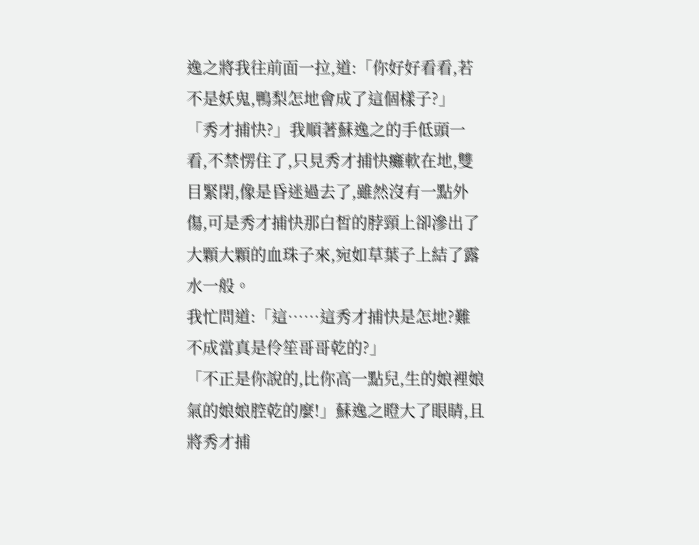逸之將我往前面一拉,道:「你好好看看,若不是妖鬼,鴨梨怎地會成了這個樣子?」
「秀才捕快?」我順著蘇逸之的手低頭一看,不禁愣住了,只見秀才捕快癱軟在地,雙目緊閉,像是昏迷過去了,雖然沒有一點外傷,可是秀才捕快那白皙的脖頸上卻滲出了大顆大顆的血珠子來,宛如草葉子上結了露水一般。
我忙問道:「這……這秀才捕快是怎地?難不成當真是伶笙哥哥乾的?」
「不正是你說的,比你高一點兒,生的娘裡娘氣的娘娘腔乾的麼!」蘇逸之瞪大了眼睛,且將秀才捕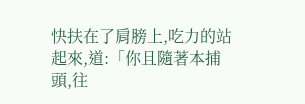快扶在了肩膀上,吃力的站起來,道:「你且隨著本捕頭,往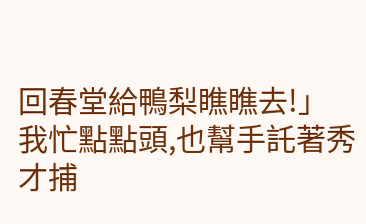回春堂給鴨梨瞧瞧去!」
我忙點點頭,也幫手託著秀才捕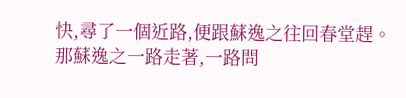快,尋了一個近路,便跟蘇逸之往回春堂趕。
那蘇逸之一路走著,一路問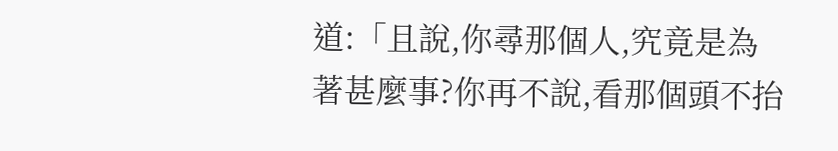道:「且說,你尋那個人,究竟是為著甚麼事?你再不說,看那個頭不抬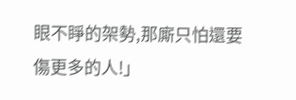眼不睜的架勢,那廝只怕還要傷更多的人!」